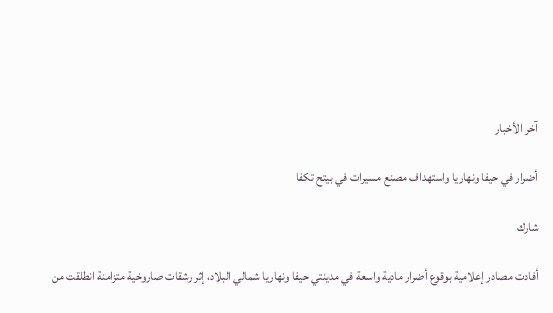آخر الأخبار

أضرار في حيفا ونهاريا واستهداف مصنع مسيرات في بيتح تكفا

شارك

أفادت مصادر إعلامية بوقوع أضرار مادية واسعة في مدينتي حيفا ونهاريا شمالي البلاد، إثر رشقات صاروخية متزامنة انطلقت من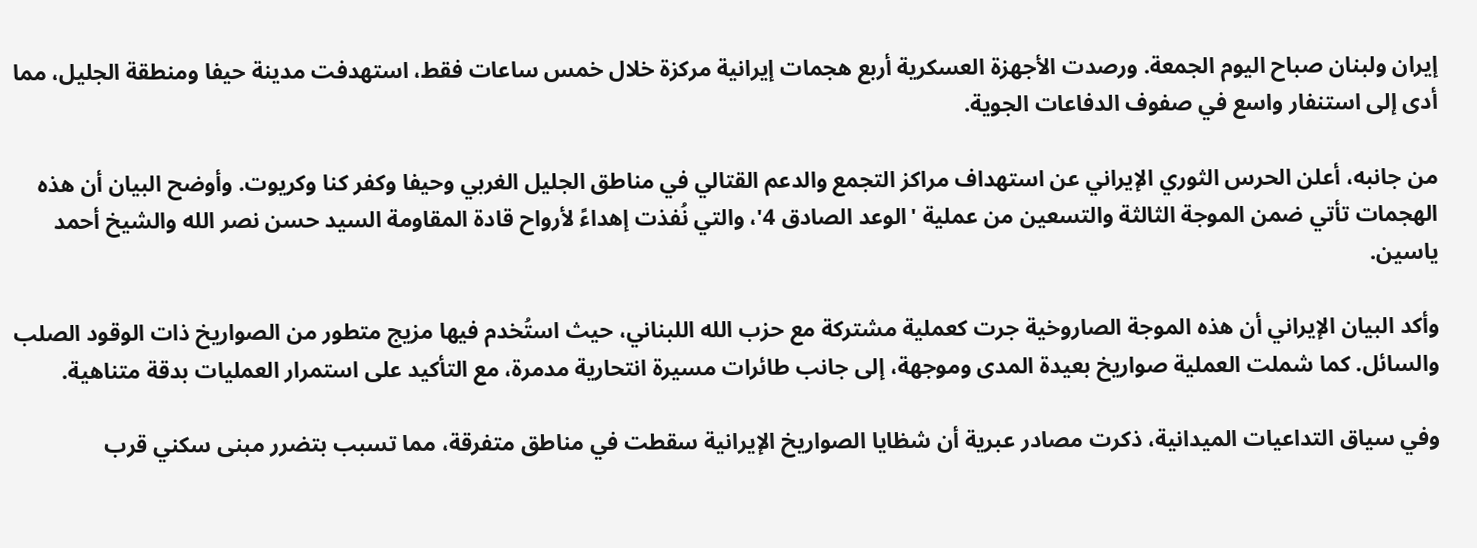إيران ولبنان صباح اليوم الجمعة. ورصدت الأجهزة العسكرية أربع هجمات إيرانية مركزة خلال خمس ساعات فقط، استهدفت مدينة حيفا ومنطقة الجليل، مما أدى إلى استنفار واسع في صفوف الدفاعات الجوية.

من جانبه، أعلن الحرس الثوري الإيراني عن استهداف مراكز التجمع والدعم القتالي في مناطق الجليل الغربي وحيفا وكفر كنا وكريوت. وأوضح البيان أن هذه الهجمات تأتي ضمن الموجة الثالثة والتسعين من عملية 'الوعد الصادق 4'، والتي نُفذت إهداءً لأرواح قادة المقاومة السيد حسن نصر الله والشيخ أحمد ياسين.

وأكد البيان الإيراني أن هذه الموجة الصاروخية جرت كعملية مشتركة مع حزب الله اللبناني، حيث استُخدم فيها مزيج متطور من الصواريخ ذات الوقود الصلب والسائل. كما شملت العملية صواريخ بعيدة المدى وموجهة، إلى جانب طائرات مسيرة انتحارية مدمرة، مع التأكيد على استمرار العمليات بدقة متناهية.

وفي سياق التداعيات الميدانية، ذكرت مصادر عبرية أن شظايا الصواريخ الإيرانية سقطت في مناطق متفرقة، مما تسبب بتضرر مبنى سكني قرب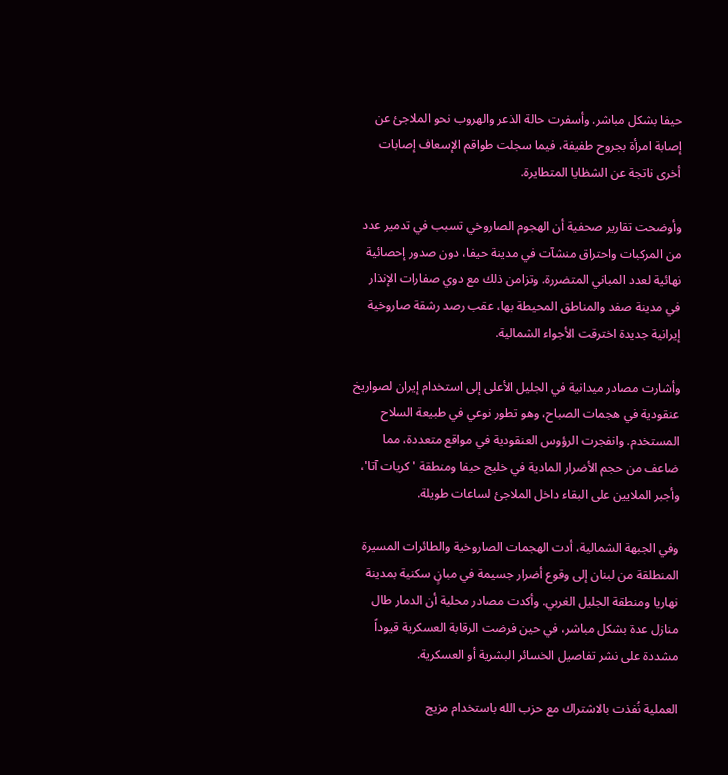حيفا بشكل مباشر. وأسفرت حالة الذعر والهروب نحو الملاجئ عن إصابة امرأة بجروح طفيفة، فيما سجلت طواقم الإسعاف إصابات أخرى ناتجة عن الشظايا المتطايرة.

وأوضحت تقارير صحفية أن الهجوم الصاروخي تسبب في تدمير عدد من المركبات واحتراق منشآت في مدينة حيفا، دون صدور إحصائية نهائية لعدد المباني المتضررة. وتزامن ذلك مع دوي صفارات الإنذار في مدينة صفد والمناطق المحيطة بها، عقب رصد رشقة صاروخية إيرانية جديدة اخترقت الأجواء الشمالية.

وأشارت مصادر ميدانية في الجليل الأعلى إلى استخدام إيران لصواريخ عنقودية في هجمات الصباح، وهو تطور نوعي في طبيعة السلاح المستخدم. وانفجرت الرؤوس العنقودية في مواقع متعددة، مما ضاعف من حجم الأضرار المادية في خليج حيفا ومنطقة 'كريات آتا'، وأجبر الملايين على البقاء داخل الملاجئ لساعات طويلة.

وفي الجبهة الشمالية، أدت الهجمات الصاروخية والطائرات المسيرة المنطلقة من لبنان إلى وقوع أضرار جسيمة في مبانٍ سكنية بمدينة نهاريا ومنطقة الجليل الغربي. وأكدت مصادر محلية أن الدمار طال منازل عدة بشكل مباشر، في حين فرضت الرقابة العسكرية قيوداً مشددة على نشر تفاصيل الخسائر البشرية أو العسكرية.

العملية نُفذت بالاشتراك مع حزب الله باستخدام مزيج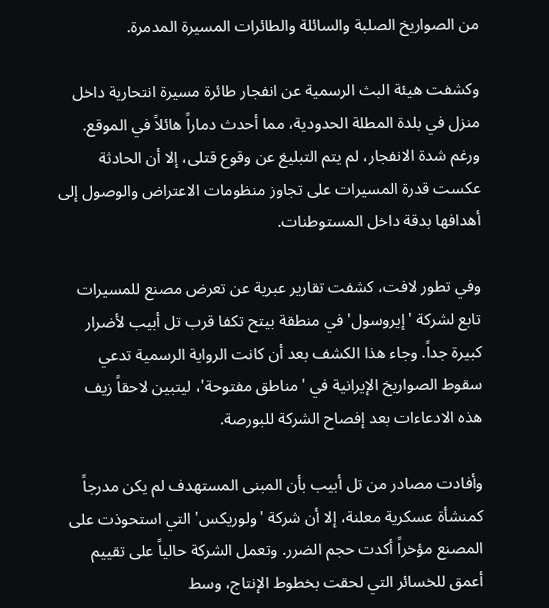من الصواريخ الصلبة والسائلة والطائرات المسيرة المدمرة.

وكشفت هيئة البث الرسمية عن انفجار طائرة مسيرة انتحارية داخل منزل في بلدة المطلة الحدودية، مما أحدث دماراً هائلاً في الموقع. ورغم شدة الانفجار، لم يتم التبليغ عن وقوع قتلى، إلا أن الحادثة عكست قدرة المسيرات على تجاوز منظومات الاعتراض والوصول إلى أهدافها بدقة داخل المستوطنات.

وفي تطور لافت، كشفت تقارير عبرية عن تعرض مصنع للمسيرات تابع لشركة 'إيروسول' في منطقة بيتح تكفا قرب تل أبيب لأضرار كبيرة جداً. وجاء هذا الكشف بعد أن كانت الرواية الرسمية تدعي سقوط الصواريخ الإيرانية في 'مناطق مفتوحة'، ليتبين لاحقاً زيف هذه الادعاءات بعد إفصاح الشركة للبورصة.

وأفادت مصادر من تل أبيب بأن المبنى المستهدف لم يكن مدرجاً كمنشأة عسكرية معلنة، إلا أن شركة 'ولوريكس' التي استحوذت على المصنع مؤخراً أكدت حجم الضرر. وتعمل الشركة حالياً على تقييم أعمق للخسائر التي لحقت بخطوط الإنتاج، وسط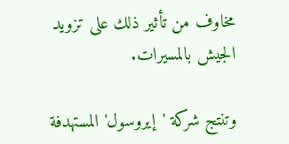مخاوف من تأثير ذلك على تزويد الجيش بالمسيرات.

وتنتج شركة 'إيروسول' المستهدفة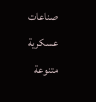صناعات عسكرية متنوعة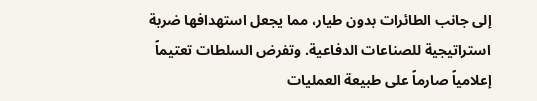إلى جانب الطائرات بدون طيار، مما يجعل استهدافها ضربة استراتيجية للصناعات الدفاعية. وتفرض السلطات تعتيماً إعلامياً صارماً على طبيعة العمليات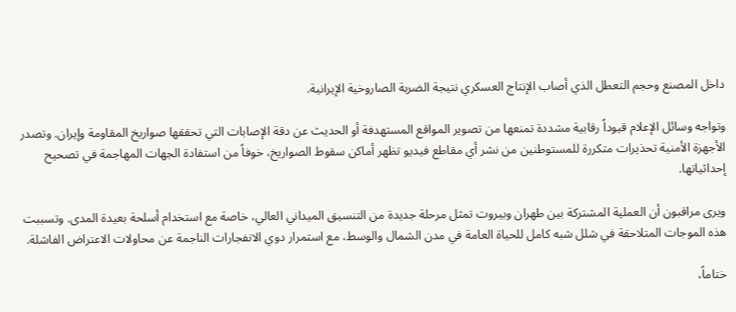داخل المصنع وحجم التعطل الذي أصاب الإنتاج العسكري نتيجة الضربة الصاروخية الإيرانية.

وتواجه وسائل الإعلام قيوداً رقابية مشددة تمنعها من تصوير المواقع المستهدفة أو الحديث عن دقة الإصابات التي تحققها صواريخ المقاومة وإيران. وتصدر الأجهزة الأمنية تحذيرات متكررة للمستوطنين من نشر أي مقاطع فيديو تظهر أماكن سقوط الصواريخ، خوفاً من استفادة الجهات المهاجمة في تصحيح إحداثياتها.

ويرى مراقبون أن العملية المشتركة بين طهران وبيروت تمثل مرحلة جديدة من التنسيق الميداني العالي، خاصة مع استخدام أسلحة بعيدة المدى. وتسببت هذه الموجات المتلاحقة في شلل شبه كامل للحياة العامة في مدن الشمال والوسط، مع استمرار دوي الانفجارات الناجمة عن محاولات الاعتراض الفاشلة.

ختاماً،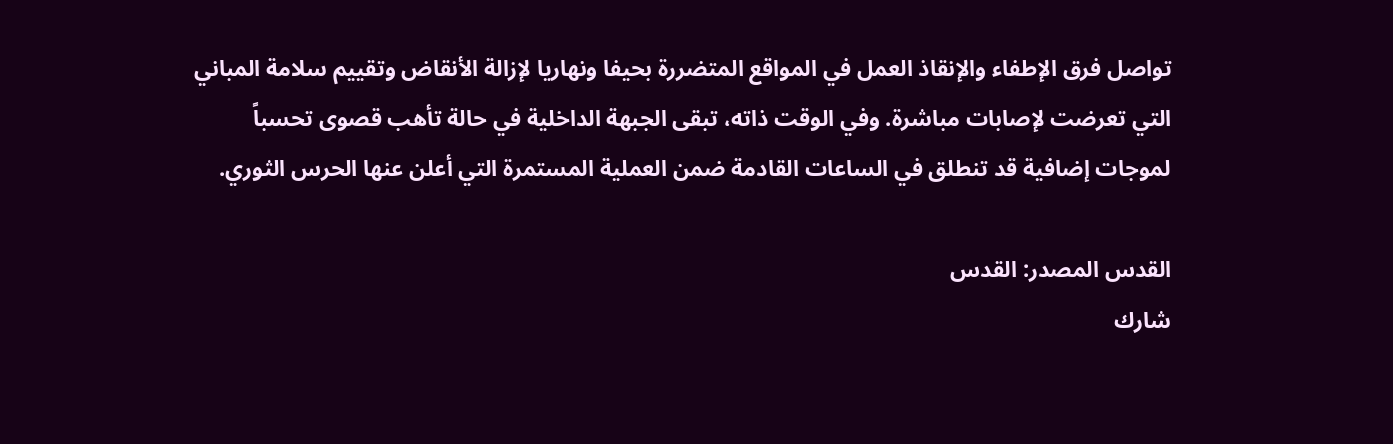تواصل فرق الإطفاء والإنقاذ العمل في المواقع المتضررة بحيفا ونهاريا لإزالة الأنقاض وتقييم سلامة المباني التي تعرضت لإصابات مباشرة. وفي الوقت ذاته، تبقى الجبهة الداخلية في حالة تأهب قصوى تحسباً لموجات إضافية قد تنطلق في الساعات القادمة ضمن العملية المستمرة التي أعلن عنها الحرس الثوري.

القدس المصدر: القدس
شارك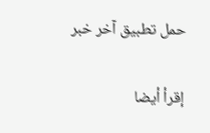حمل تطبيق آخر خبر

إقرأ أيضا